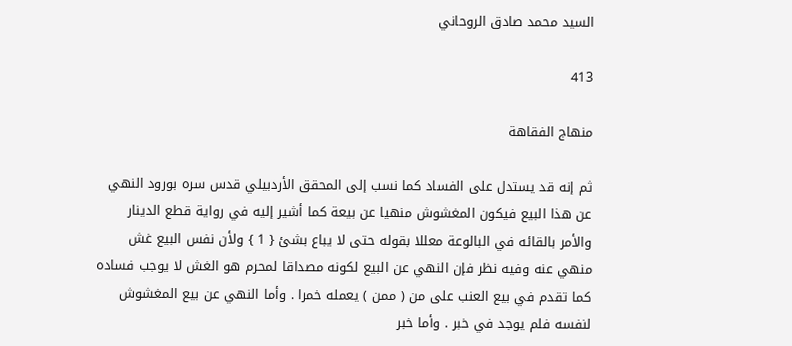السيد محمد صادق الروحاني

413

منهاج الفقاهة

ثم إنه قد يستدل على الفساد كما نسب إلى المحقق الأردبيلي قدس سره بورود النهي عن هذا البيع فيكون المغشوش منهيا عن بيعة كما أشير إليه في رواية قطع الدينار والأمر بالقائه في البالوعة معللا بقوله حتى لا يباع بشئ { 1 } ولأن نفس البيع غش منهي عنه وفيه نظر فإن النهي عن البيع لكونه مصداقا لمحرم هو الغش لا يوجب فساده كما تقدم في بيع العنب على من ( ممن ) يعمله خمرا . وأما النهي عن بيع المغشوش لنفسه فلم يوجد في خبر . وأما خبر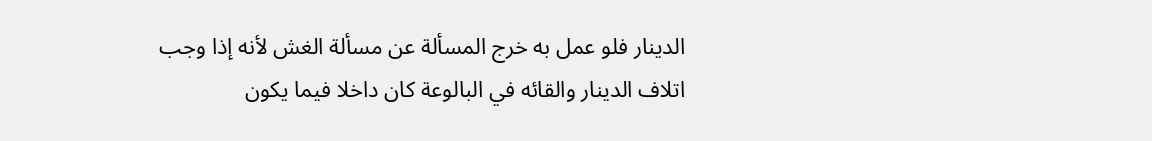الدينار فلو عمل به خرج المسألة عن مسألة الغش لأنه إذا وجب اتلاف الدينار والقائه في البالوعة كان داخلا فيما يكون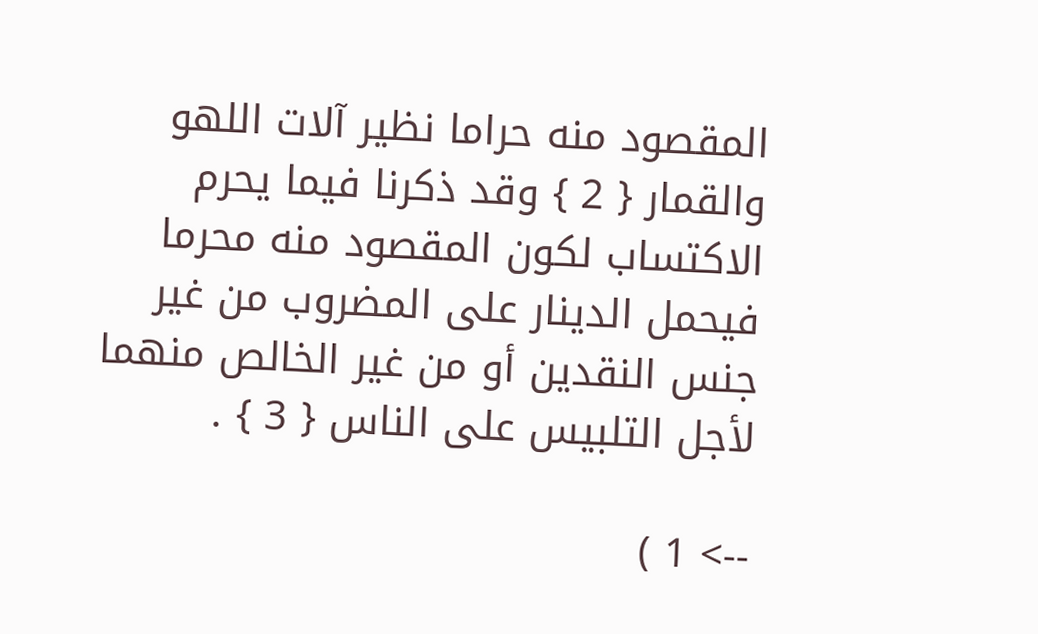المقصود منه حراما نظير آلات اللهو والقمار { 2 } وقد ذكرنا فيما يحرم الاكتساب لكون المقصود منه محرما فيحمل الدينار على المضروب من غير جنس النقدين أو من غير الخالص منهما لأجل التلبيس على الناس { 3 } .

--> 1 )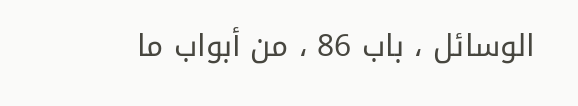الوسائل ، باب 86 ، من أبواب ما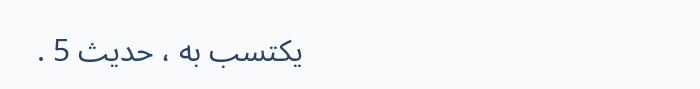يكتسب به ، حديث 5 .